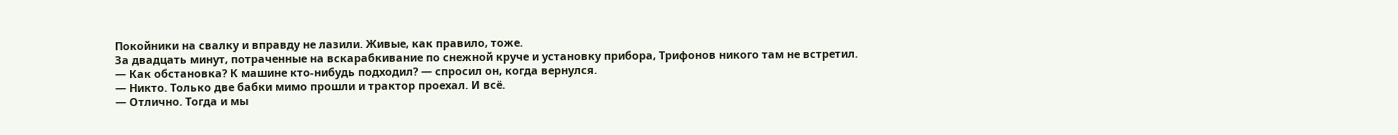Покойники на свалку и вправду не лазили. Живые, как правило, тоже.
За двадцать минут, потраченные на вскарабкивание по снежной круче и установку прибора, Трифонов никого там не встретил.
— Как обстановка? К машине кто-нибудь подходил? — спросил он, когда вернулся.
— Никто. Только две бабки мимо прошли и трактор проехал. И всё.
— Отлично. Тогда и мы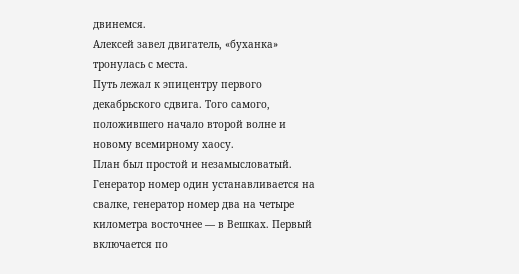двинемся.
Алексей завел двигатель, «буханка» тронулась с места.
Путь лежал к эпицентру первого декабрьского сдвига. Того самого, положившего начало второй волне и новому всемирному хаосу.
План был простой и незамысловатый.
Генератор номер один устанавливается на свалке, генератор номер два на четыре километра восточнее — в Вешках. Первый включается по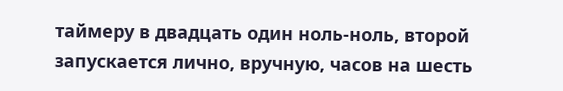таймеру в двадцать один ноль-ноль, второй запускается лично, вручную, часов на шесть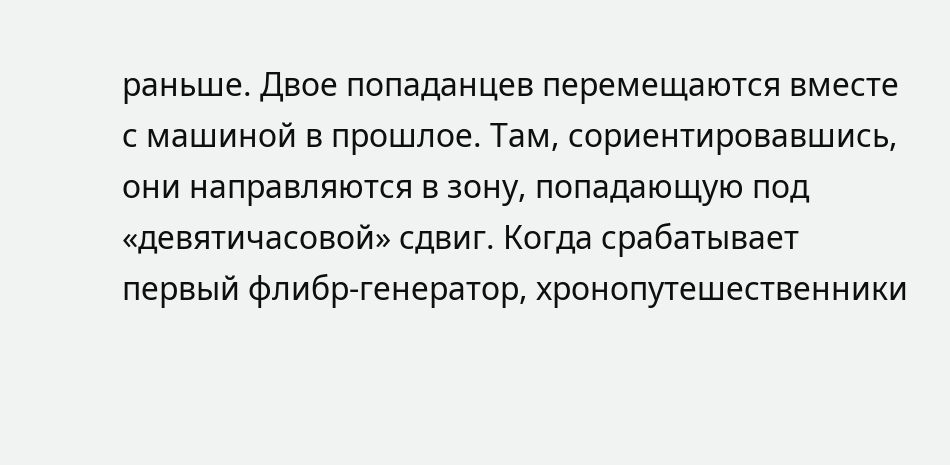раньше. Двое попаданцев перемещаются вместе с машиной в прошлое. Там, сориентировавшись, они направляются в зону, попадающую под «девятичасовой» сдвиг. Когда срабатывает первый флибр-генератор, хронопутешественники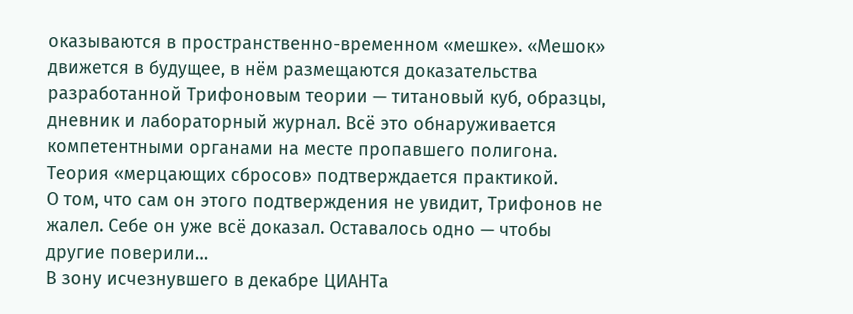оказываются в пространственно-временном «мешке». «Мешок» движется в будущее, в нём размещаются доказательства разработанной Трифоновым теории — титановый куб, образцы, дневник и лабораторный журнал. Всё это обнаруживается компетентными органами на месте пропавшего полигона. Теория «мерцающих сбросов» подтверждается практикой.
О том, что сам он этого подтверждения не увидит, Трифонов не жалел. Себе он уже всё доказал. Оставалось одно — чтобы другие поверили…
В зону исчезнувшего в декабре ЦИАНТа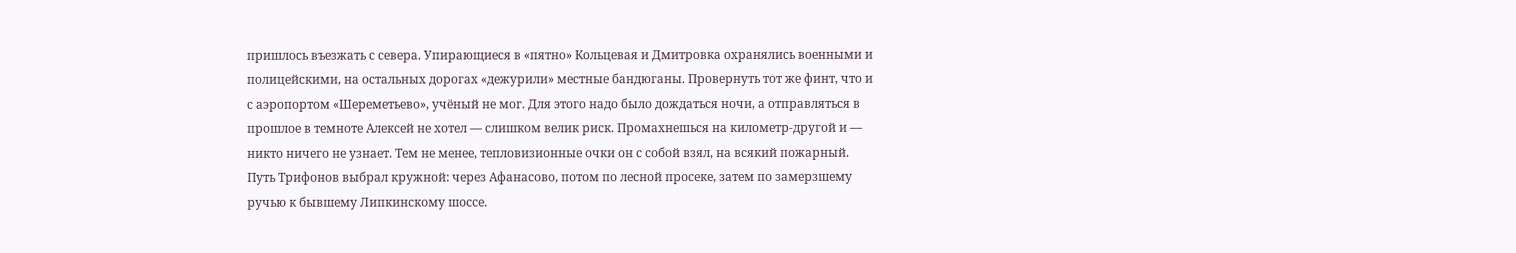пришлось въезжать с севера. Упирающиеся в «пятно» Кольцевая и Дмитровка охранялись военными и полицейскими, на остальных дорогах «дежурили» местные бандюганы. Провернуть тот же финт, что и с аэропортом «Шереметьево», учёный не мог. Для этого надо было дождаться ночи, а отправляться в прошлое в темноте Алексей не хотел — слишком велик риск. Промахнешься на километр-другой и — никто ничего не узнает. Тем не менее, тепловизионные очки он с собой взял, на всякий пожарный.
Путь Трифонов выбрал кружной: через Афанасово, потом по лесной просеке, затем по замерзшему ручью к бывшему Липкинскому шоссе.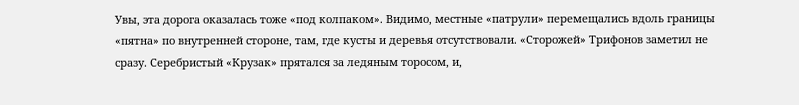Увы, эта дорога оказалась тоже «под колпаком». Видимо, местные «патрули» перемещались вдоль границы «пятна» по внутренней стороне, там, где кусты и деревья отсутствовали. «Сторожей» Трифонов заметил не сразу. Серебристый «Крузак» прятался за ледяным торосом, и,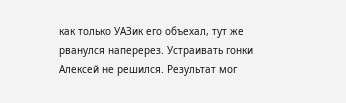как только УАЗик его объехал, тут же рванулся наперерез. Устраивать гонки Алексей не решился. Результат мог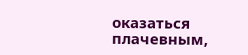оказаться плачевным,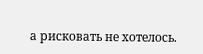а рисковать не хотелось.